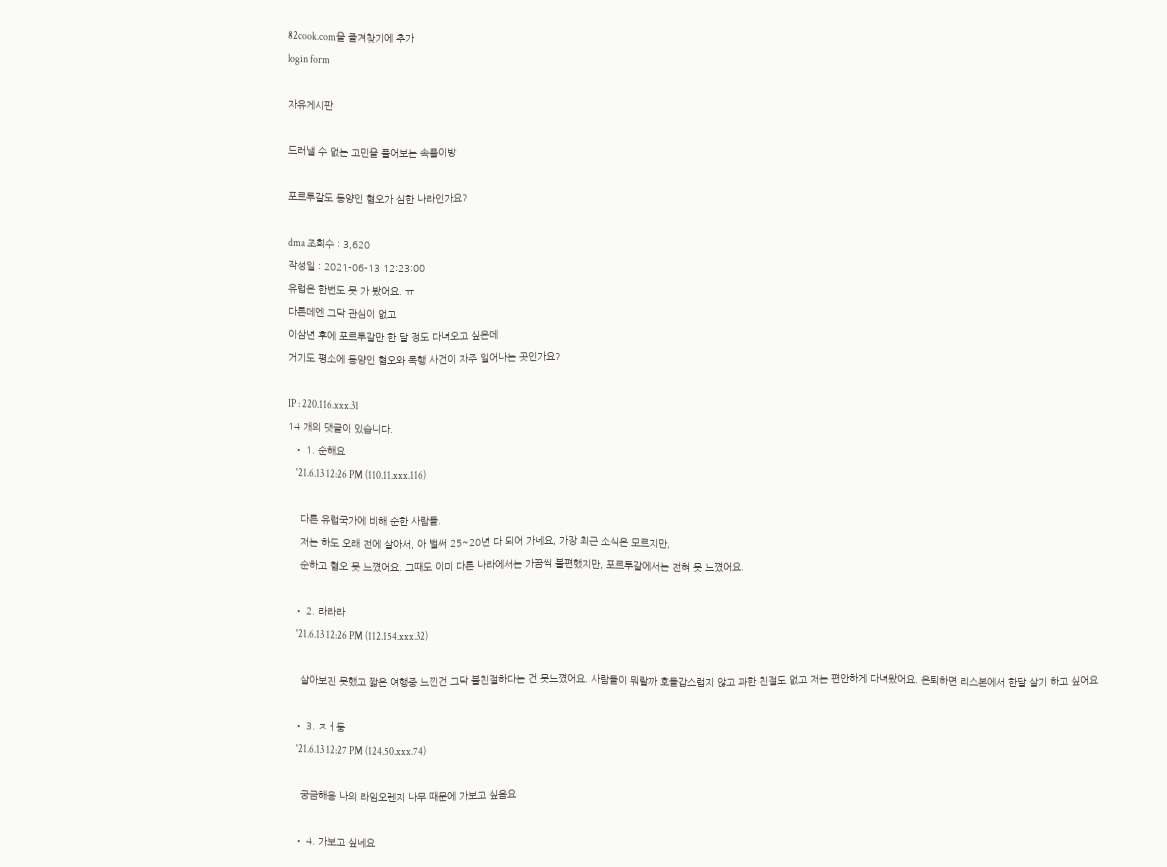82cook.com을 즐겨찾기에 추가
login form

자유게시판

드러낼 수 없는 고민을 풀어보는 속풀이방

포르투갈도 동양인 혐오가 심한 나라인가요?

dma 조회수 : 3,620
작성일 : 2021-06-13 12:23:00
유럽은 한번도 못 가 봤어요. ㅠ
다른데엔 그닥 관심이 없고
이삼년 후에 포르투갈만 한 달 정도 다녀오고 싶은데
거기도 평소에 동양인 혐오와 폭행 사건이 자주 일어나는 곳인가요?

IP : 220.116.xxx.31
14 개의 댓글이 있습니다.
  • 1. 순해요
    '21.6.13 12:26 PM (110.11.xxx.116)

    다른 유럽국가에 비해 순한 사람들.
    저는 하도 오래 전에 살아서, 아 벌써 25~20년 다 되어 가네요, 가장 최근 소식은 모르지만,
    순하고 혐오 못 느꼈어요. 그때도 이미 다른 나라에서는 가끔씩 불편했지만, 포르투갈에서는 전혀 못 느꼈어요.

  • 2. 라라라
    '21.6.13 12:26 PM (112.154.xxx.32)

    살아보진 못했고 짧은 여행중 느낀건 그닥 불친절하다는 건 못느꼈어요. 사람들이 뭐랄까 호들갑스럽지 않고 과한 친절도 없고 저는 편안하게 다녀왔어요. 은퇴하면 리스본에서 한달 살기 하고 싶어요

  • 3. ㅈㅓ둥
    '21.6.13 12:27 PM (124.50.xxx.74)

    궁금해용 나의 라임오렌지 나무 때문에 가보고 싶음요

  • 4. 가보고 싶네요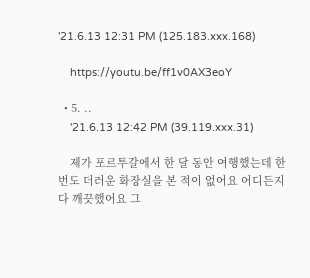'21.6.13 12:31 PM (125.183.xxx.168)

    https://youtu.be/ff1v0AX3eoY

  • 5. ..
    '21.6.13 12:42 PM (39.119.xxx.31)

    제가 포르투갈에서 한 달 동안 여행했는데 한 번도 더러운 화장실을 본 적이 없어요 어디든지 다 깨끗했어요 그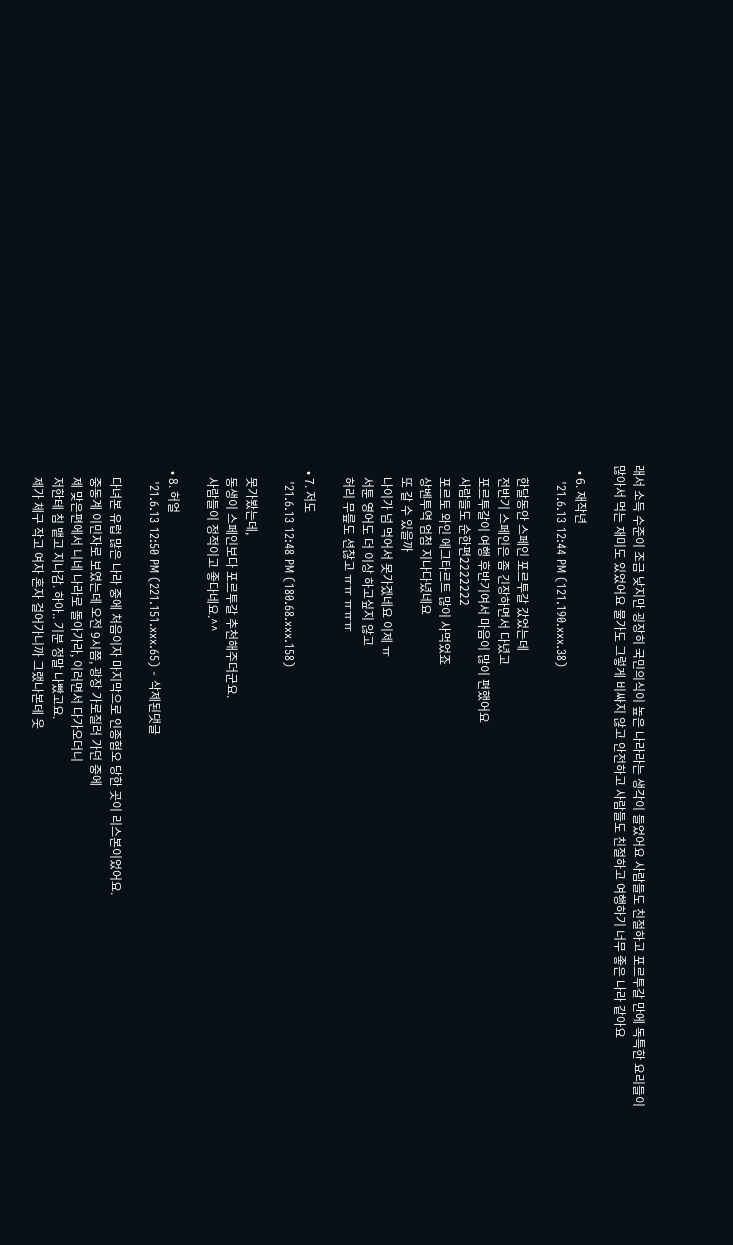래서 소득 수준이 조금 낮지만 굉장히 국민의식이 높은 나라라는 생각이 들었어요 사람들도 친절하고 포르투갈 만에 독특한 요리들이 많아서 먹는 재미도 있었어요 물가도 그렇게 비싸지 않고 안전하고 사람들도 친절하고 여행하기 너무 좋은 나라 같아요

  • 6. 재작년
    '21.6.13 12:44 PM (121.190.xxx.38)

    한달동안 스페인 포르투갈 갔었는데
    전반기 스페인은 좀 긴장하면서 다녔고
    포르투갈이 여행 후반기여서 마음이 많이 편했어요
    사람들도 순한편2222222
    포르토 와인 에그타르트 많이 사먹었죠
    상벤투역 엄첨 지나다녔네요
    또 갈 수 있을까
    나이가 넘 먹어서 못가겠네요 이제 ㅠ
    서툰 영어도 더 이상 하고싶지 않고
    허리 무릎도 션찮고 ㅠㅠ ㅠㅠㅠ

  • 7. 저도
    '21.6.13 12:48 PM (180.68.xxx.158)

    못가봤는데,
    동생이 스페인보다 포르투갈 추천해주더군요.
    사람들이 정적이고 좋다네요.^^

  • 8. 허얼
    '21.6.13 12:50 PM (221.151.xxx.65) - 삭제된댓글

    다녀본 유럽 많은 나라 중에 처음이자 마지막으로 인종혐오 당한 곳이 리스본이었어요.
    중동계 이민자로 보였는데 오전 9시쯤, 광장 가로질러 가던 중에
    제 맞은편에서 니네 나라로 돌아가라, 이러면서 다가오더니
    저한테 침 뱉고 지나감. 하아.. 기분 정말 나빴고요.
    제가 체구 작고 여자 혼자 걸어가니까 그랬나본데 웃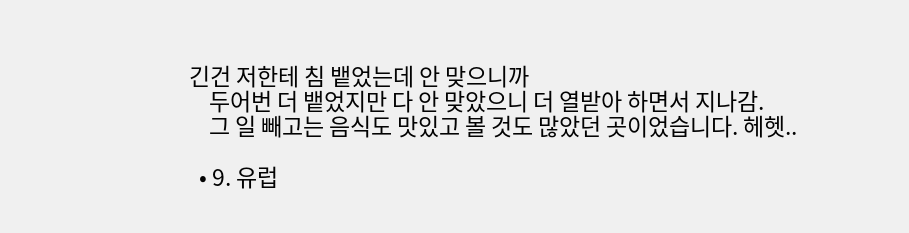긴건 저한테 침 뱉었는데 안 맞으니까
    두어번 더 뱉었지만 다 안 맞았으니 더 열받아 하면서 지나감.
    그 일 빼고는 음식도 맛있고 볼 것도 많았던 곳이었습니다. 헤헷..

  • 9. 유럽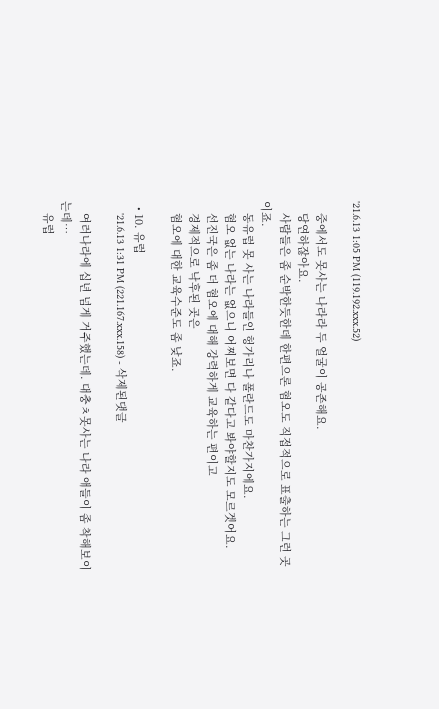'21.6.13 1:05 PM (119.192.xxx.52)

    중에서도 못사는 나라라 두 얼굴이 공존해요.
    당연하잖아요.
    사람들은 좀 순박한듯한데 한편으론 혐오도 직접적으로 표출하는 그런 곳이죠.
    동유럽 못 사는 나라들인 헝가리나 폴란드도 마찬가지에요.
    혐오 없는 나라는 없으니 어찌보면 다 같다고 봐야할지도 모르겟어요.
    선진국은 좀 더 혐오에 대해 강력하게 교육하는 편이고
    경제적으로 낙후된 곳은
    혐오에 대한 교육수준도 좀 낮죠.

  • 10. 유럽
    '21.6.13 1:31 PM (221.167.xxx.158) - 삭제된댓글

    여러나라에 십년 넘게 거주했는데. 대충ㅊ못사는 나라 애들이 좀 착해보이는데…
    유럽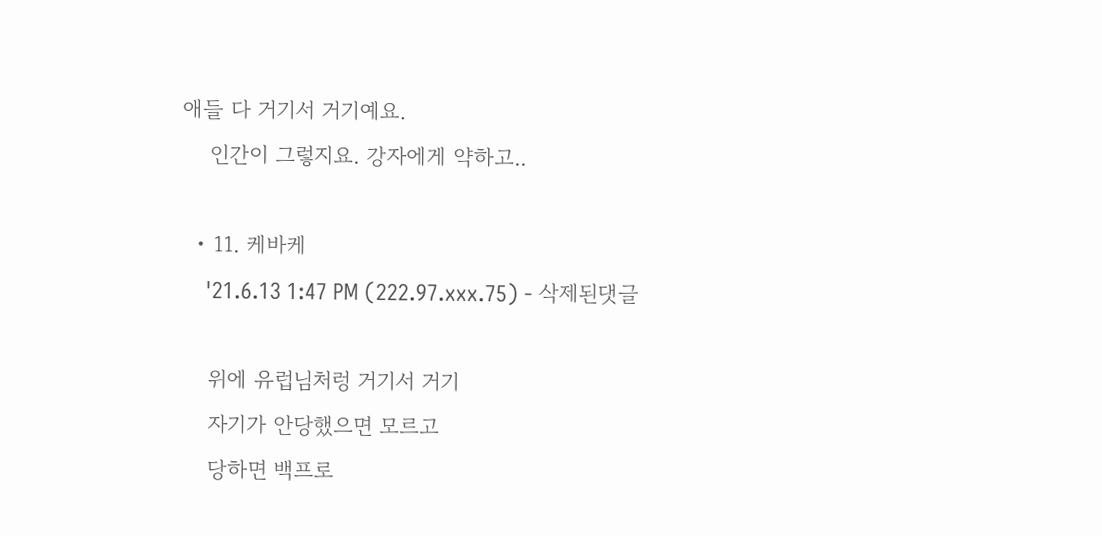애들 다 거기서 거기예요.
    인간이 그렇지요. 강자에게 약하고..

  • 11. 케바케
    '21.6.13 1:47 PM (222.97.xxx.75) - 삭제된댓글

    위에 유럽님처렁 거기서 거기
    자기가 안당했으면 모르고
    당하면 백프로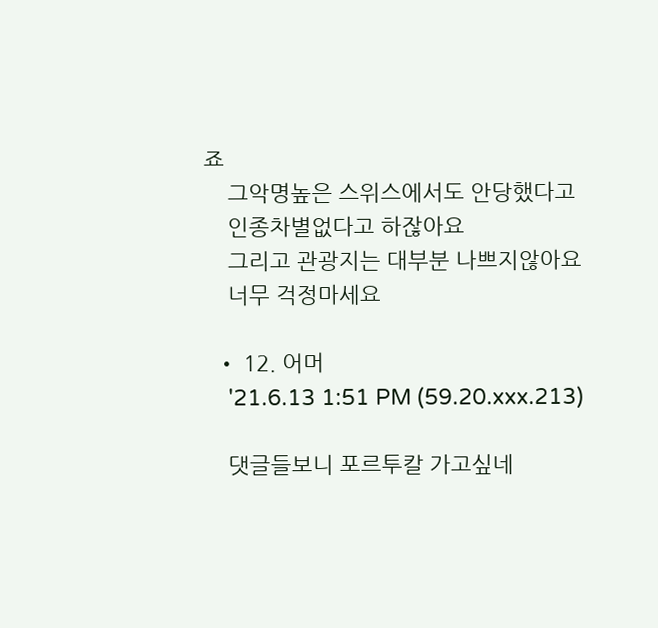죠
    그악명높은 스위스에서도 안당했다고
    인종차별없다고 하잖아요
    그리고 관광지는 대부분 나쁘지않아요
    너무 걱정마세요

  • 12. 어머
    '21.6.13 1:51 PM (59.20.xxx.213)

    댓글들보니 포르투칼 가고싶네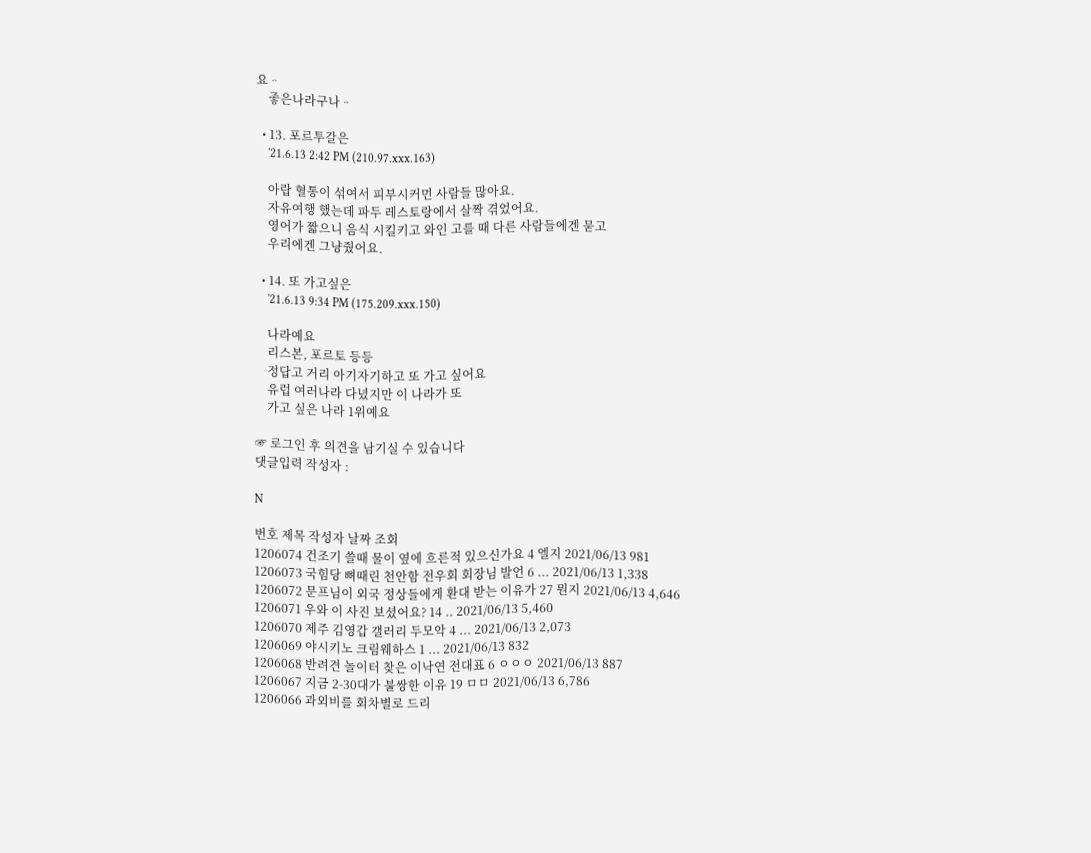요ᆢ
    좋은나라구나ᆢ

  • 13. 포르투갈은
    '21.6.13 2:42 PM (210.97.xxx.163)

    아랍 혈통이 섞여서 피부시커먼 사람들 많아요.
    자유여행 했는데 파두 레스토랑에서 살짝 겪었어요.
    영어가 짧으니 음식 시킬키고 와인 고를 때 다른 사람들에겐 묻고
    우리에겐 그냥줬어요.

  • 14. 또 가고싶은
    '21.6.13 9:34 PM (175.209.xxx.150)

    나라예요
    리스본, 포르토 등등
    정답고 거리 아기자기하고 또 가고 싶어요
    유럽 여러나라 다녔지만 이 나라가 또
    가고 싶은 나라 1위예요

☞ 로그인 후 의견을 남기실 수 있습니다
댓글입력 작성자 :

N

번호 제목 작성자 날짜 조회
1206074 건조기 쓸때 물이 옆에 흐른적 있으신가요 4 엘지 2021/06/13 981
1206073 국힘당 뼈때린 천안함 전우회 회장님 발언 6 ... 2021/06/13 1,338
1206072 문프님이 외국 정상들에게 환대 받는 이유가 27 뭔지 2021/06/13 4,646
1206071 우와 이 사진 보셨어요? 14 .. 2021/06/13 5,460
1206070 제주 김영갑 갤러리 두모악 4 ... 2021/06/13 2,073
1206069 야시키노 크림웨하스 1 ... 2021/06/13 832
1206068 반려견 놀이터 찾은 이낙연 전대표 6 ㅇㅇㅇ 2021/06/13 887
1206067 지금 2-30대가 불쌍한 이유 19 ㅁㅁ 2021/06/13 6,786
1206066 과외비를 회차별로 드리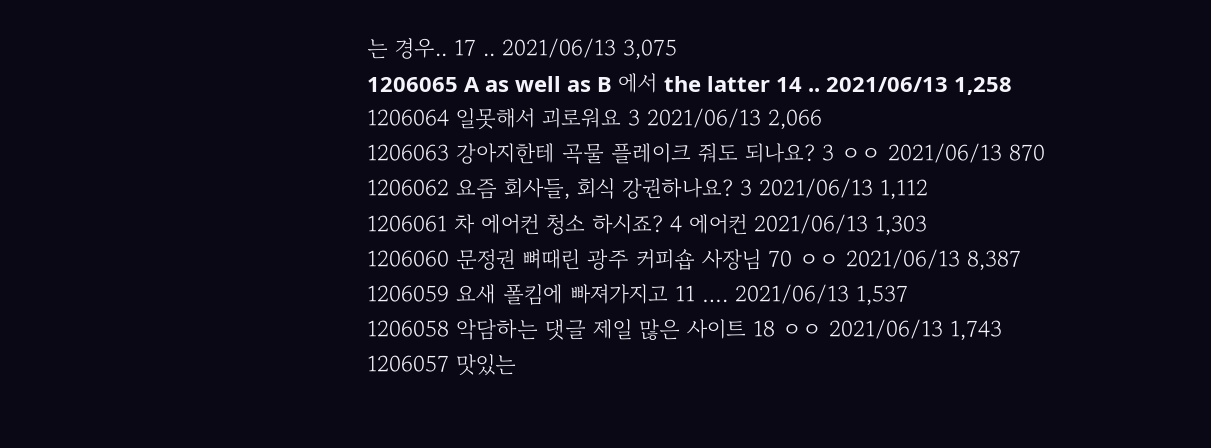는 경우.. 17 .. 2021/06/13 3,075
1206065 A as well as B 에서 the latter 14 .. 2021/06/13 1,258
1206064 일못해서 괴로워요 3 2021/06/13 2,066
1206063 강아지한테 곡물 플레이크 줘도 되나요? 3 ㅇㅇ 2021/06/13 870
1206062 요즘 회사들, 회식 강권하나요? 3 2021/06/13 1,112
1206061 차 에어컨 청소 하시죠? 4 에어컨 2021/06/13 1,303
1206060 문정권 뼈때린 광주 커피숍 사장님 70 ㅇㅇ 2021/06/13 8,387
1206059 요새 폴킴에 빠져가지고 11 …. 2021/06/13 1,537
1206058 악담하는 댓글 제일 많은 사이트 18 ㅇㅇ 2021/06/13 1,743
1206057 맛있는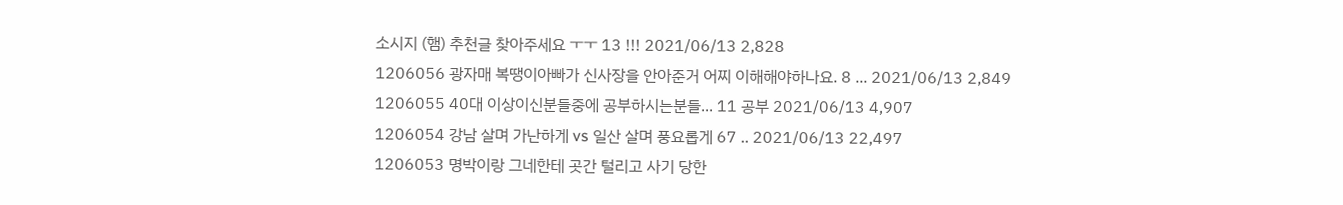소시지 (햄) 추천글 찾아주세요 ㅜㅜ 13 !!! 2021/06/13 2,828
1206056 광자매 복땡이아빠가 신사장을 안아준거 어찌 이해해야하나요. 8 ... 2021/06/13 2,849
1206055 40대 이상이신분들중에 공부하시는분들... 11 공부 2021/06/13 4,907
1206054 강남 살며 가난하게 vs 일산 살며 풍요롭게 67 .. 2021/06/13 22,497
1206053 명박이랑 그네한테 곳간 털리고 사기 당한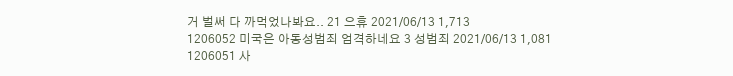거 벌써 다 까먹었나봐요.. 21 으휴 2021/06/13 1,713
1206052 미국은 아동성범죄 엄격하네요 3 성범죄 2021/06/13 1,081
1206051 사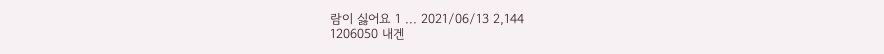람이 싫어요 1 ... 2021/06/13 2,144
1206050 내겐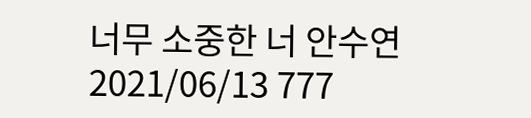너무 소중한 너 안수연 2021/06/13 777